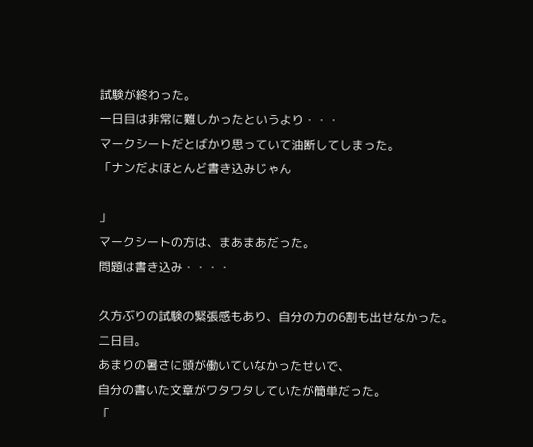試験が終わった。
一日目は非常に難しかったというより・・・
マークシートだとばかり思っていて油断してしまった。
「ナンだよほとんど書き込みじゃん

」
マークシートの方は、まあまあだった。
問題は書き込み・・・・

久方ぶりの試験の緊張感もあり、自分の力の6割も出せなかった。
二日目。
あまりの暑さに頭が働いていなかったせいで、
自分の書いた文章がワタワタしていたが簡単だった。
「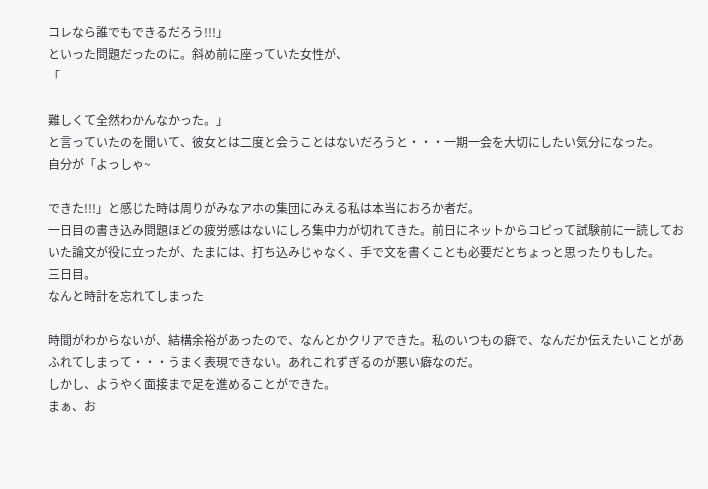コレなら誰でもできるだろう!!!」
といった問題だったのに。斜め前に座っていた女性が、
「

難しくて全然わかんなかった。」
と言っていたのを聞いて、彼女とは二度と会うことはないだろうと・・・一期一会を大切にしたい気分になった。
自分が「よっしゃ~

できた!!!」と感じた時は周りがみなアホの集団にみえる私は本当におろか者だ。
一日目の書き込み問題ほどの疲労感はないにしろ集中力が切れてきた。前日にネットからコピって試験前に一読しておいた論文が役に立ったが、たまには、打ち込みじゃなく、手で文を書くことも必要だとちょっと思ったりもした。
三日目。
なんと時計を忘れてしまった

時間がわからないが、結構余裕があったので、なんとかクリアできた。私のいつもの癖で、なんだか伝えたいことがあふれてしまって・・・うまく表現できない。あれこれずぎるのが悪い癖なのだ。
しかし、ようやく面接まで足を進めることができた。
まぁ、お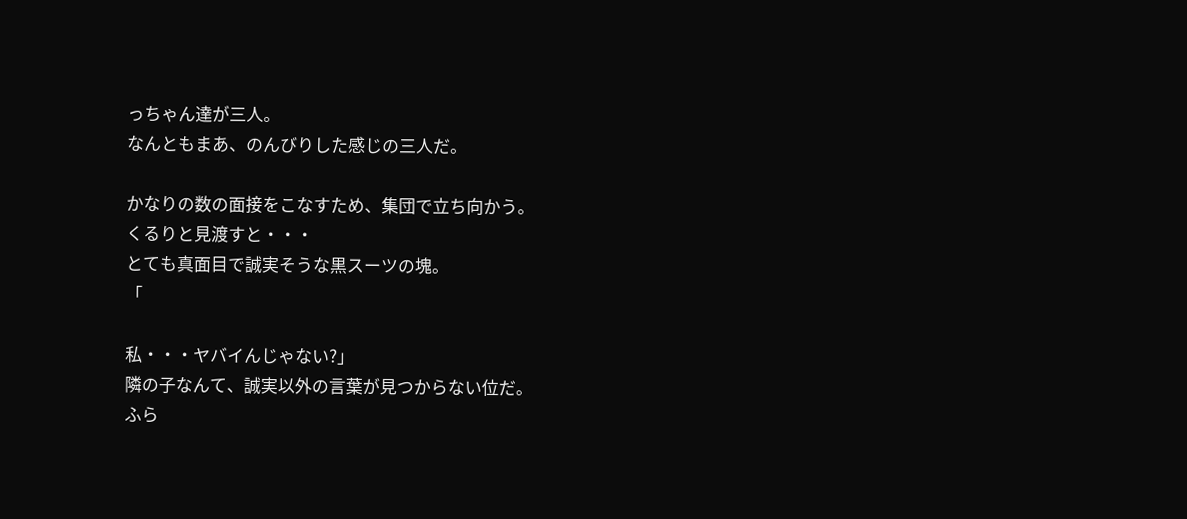っちゃん達が三人。
なんともまあ、のんびりした感じの三人だ。

かなりの数の面接をこなすため、集団で立ち向かう。
くるりと見渡すと・・・
とても真面目で誠実そうな黒スーツの塊。
「

私・・・ヤバイんじゃない?」
隣の子なんて、誠実以外の言葉が見つからない位だ。
ふら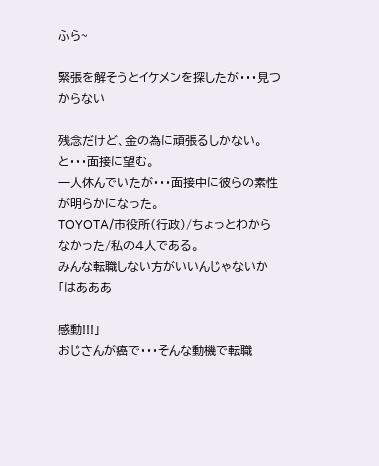ふら~

緊張を解そうとイケメンを探したが・・・見つからない

残念だけど、金の為に頑張るしかない。と・・・面接に望む。
一人休んでいたが・・・面接中に彼らの素性が明らかになった。
TOYOTA/市役所(行政)/ちょっとわからなかった/私の4人である。
みんな転職しない方がいいんじゃないか
「はあああ

感動!!!」
おじさんが癌で・・・そんな動機で転職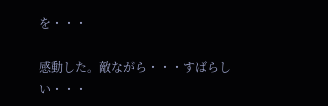を・・・

感動した。敵ながら・・・すばらしい・・・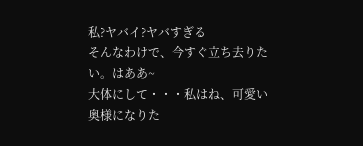私?ヤバイ?ヤバすぎる
そんなわけで、今すぐ立ち去りたい。はああ~
大体にして・・・私はね、可愛い奥様になりた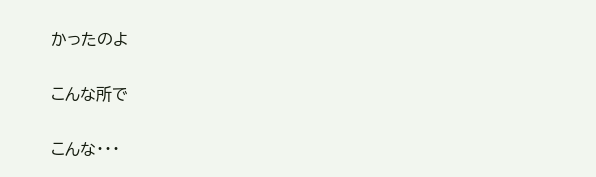かったのよ

こんな所で

こんな・・・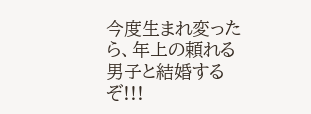今度生まれ変ったら、年上の頼れる男子と結婚するぞ!!!